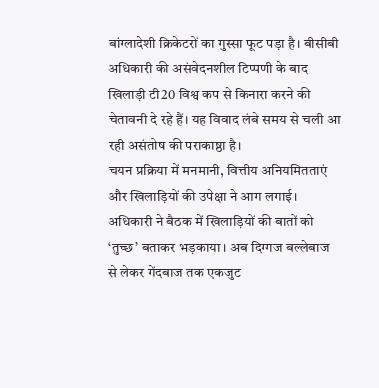बांग्लादेशी क्रिकेटरों का गुस्सा फूट पड़ा है। बीसीबी अधिकारी की असंवेदनशील टिप्पणी के बाद खिलाड़ी टी20 विश्व कप से किनारा करने की चेतावनी दे रहे हैं। यह विवाद लंबे समय से चली आ रही असंतोष की पराकाष्ठा है।
चयन प्रक्रिया में मनमानी, वित्तीय अनियमितताएं और खिलाड़ियों की उपेक्षा ने आग लगाई। अधिकारी ने बैठक में खिलाड़ियों की बातों को ‘तुच्छ’ बताकर भड़काया। अब दिग्गज बल्लेबाज से लेकर गेंदबाज तक एकजुट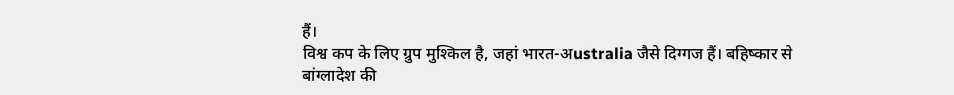हैं।
विश्व कप के लिए ग्रुप मुश्किल है, जहां भारत-अustralia जैसे दिग्गज हैं। बहिष्कार से बांग्लादेश की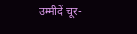उम्मीदें चूर-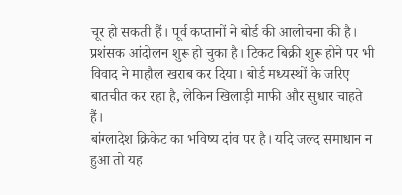चूर हो सकती हैं। पूर्व कप्तानों ने बोर्ड की आलोचना की है।
प्रशंसक आंदोलन शुरू हो चुका है। टिकट बिक्री शुरू होने पर भी विवाद ने माहौल खराब कर दिया। बोर्ड मध्यस्थों के जरिए बातचीत कर रहा है, लेकिन खिलाड़ी माफी और सुधार चाहते हैं।
बांग्लादेश क्रिकेट का भविष्य दांव पर है। यदि जल्द समाधान न हुआ तो यह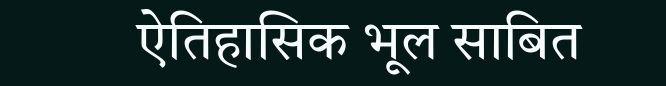ऐतिहासिक भूल साबित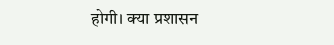होगी। क्या प्रशासन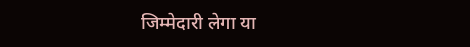जिम्मेदारी लेगा या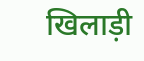खिलाड़ी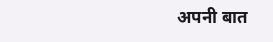अपनी बात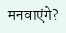मनवाएंगे?